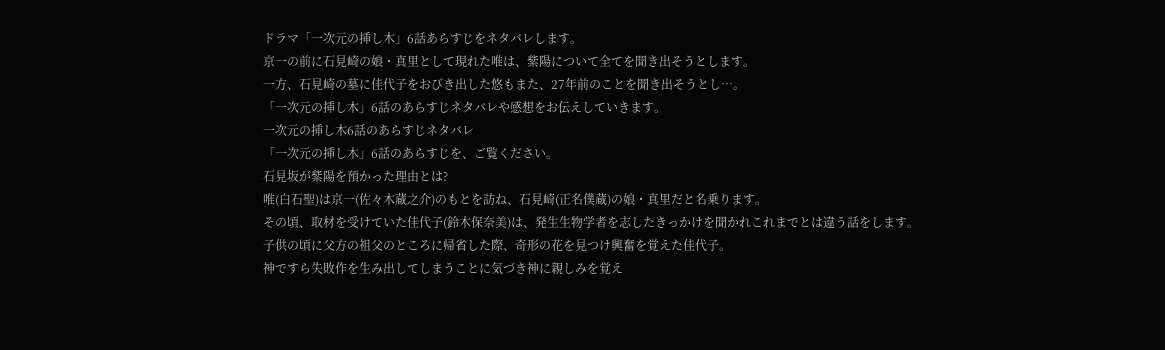ドラマ「一次元の挿し木」6話あらすじをネタバレします。
京一の前に石見崎の娘・真里として現れた唯は、紫陽について全てを聞き出そうとします。
一方、石見崎の墓に佳代子をおびき出した悠もまた、27年前のことを聞き出そうとし…。
「一次元の挿し木」6話のあらすじネタバレや感想をお伝えしていきます。
一次元の挿し木6話のあらすじネタバレ
「一次元の挿し木」6話のあらすじを、ご覧ください。
石見坂が紫陽を預かった理由とは?
唯(白石聖)は京一(佐々木蔵之介)のもとを訪ね、石見崎(正名僕蔵)の娘・真里だと名乗ります。
その頃、取材を受けていた佳代子(鈴木保奈美)は、発生生物学者を志したきっかけを聞かれこれまでとは違う話をします。
子供の頃に父方の祖父のところに帰省した際、奇形の花を見つけ興奮を覚えた佳代子。
神ですら失敗作を生み出してしまうことに気づき神に親しみを覚え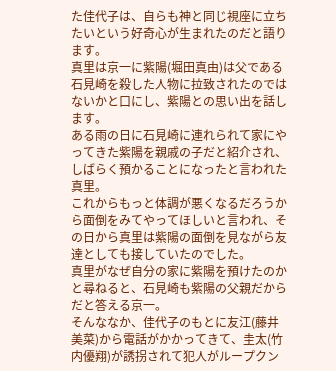た佳代子は、自らも神と同じ視座に立ちたいという好奇心が生まれたのだと語ります。
真里は京一に紫陽(堀田真由)は父である石見崎を殺した人物に拉致されたのではないかと口にし、紫陽との思い出を話します。
ある雨の日に石見崎に連れられて家にやってきた紫陽を親戚の子だと紹介され、しばらく預かることになったと言われた真里。
これからもっと体調が悪くなるだろうから面倒をみてやってほしいと言われ、その日から真里は紫陽の面倒を見ながら友達としても接していたのでした。
真里がなぜ自分の家に紫陽を預けたのかと尋ねると、石見崎も紫陽の父親だからだと答える京一。
そんななか、佳代子のもとに友江(藤井美菜)から電話がかかってきて、圭太(竹内優翔)が誘拐されて犯人がループクン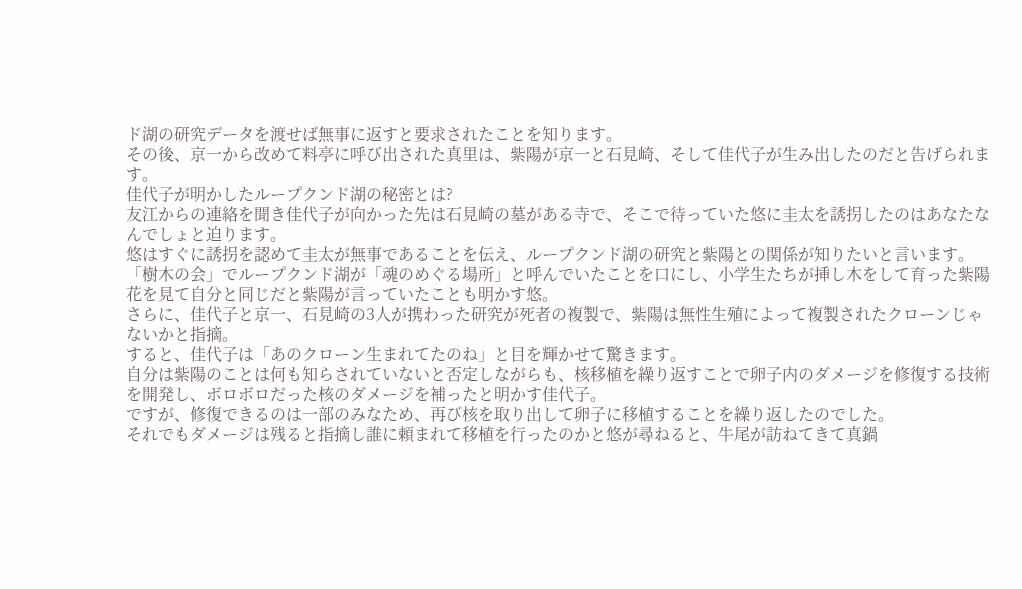ド湖の研究データを渡せば無事に返すと要求されたことを知ります。
その後、京一から改めて料亭に呼び出された真里は、紫陽が京一と石見崎、そして佳代子が生み出したのだと告げられます。
佳代子が明かしたループクンド湖の秘密とは?
友江からの連絡を聞き佳代子が向かった先は石見崎の墓がある寺で、そこで待っていた悠に圭太を誘拐したのはあなたなんでしょと迫ります。
悠はすぐに誘拐を認めて圭太が無事であることを伝え、ループクンド湖の研究と紫陽との関係が知りたいと言います。
「樹木の会」でループクンド湖が「魂のめぐる場所」と呼んでいたことを口にし、小学生たちが挿し木をして育った紫陽花を見て自分と同じだと紫陽が言っていたことも明かす悠。
さらに、佳代子と京一、石見崎の3人が携わった研究が死者の複製で、紫陽は無性生殖によって複製されたクローンじゃないかと指摘。
すると、佳代子は「あのクローン生まれてたのね」と目を輝かせて驚きます。
自分は紫陽のことは何も知らされていないと否定しながらも、核移植を繰り返すことで卵子内のダメージを修復する技術を開発し、ボロボロだった核のダメージを補ったと明かす佳代子。
ですが、修復できるのは一部のみなため、再び核を取り出して卵子に移植することを繰り返したのでした。
それでもダメージは残ると指摘し誰に頼まれて移植を行ったのかと悠が尋ねると、牛尾が訪ねてきて真鍋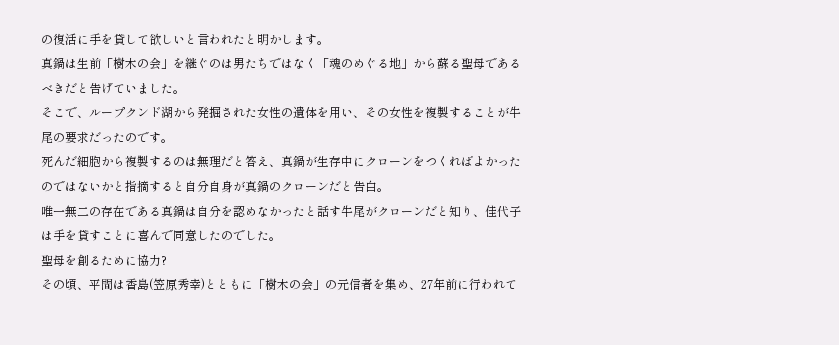の復活に手を貸して欲しいと言われたと明かします。
真鍋は生前「樹木の会」を継ぐのは男たちではなく「魂のめぐる地」から蘇る聖母であるべきだと告げていました。
そこで、ループクンド湖から発掘された女性の遺体を用い、その女性を複製することが牛尾の要求だったのです。
死んだ細胞から複製するのは無理だと答え、真鍋が生存中にクローンをつくればよかったのではないかと指摘すると自分自身が真鍋のクローンだと告白。
唯一無二の存在である真鍋は自分を認めなかったと話す牛尾がクローンだと知り、佳代子は手を貸すことに喜んで同意したのでした。
聖母を創るために協力?
その頃、平間は香島(笠原秀幸)とともに「樹木の会」の元信者を集め、27年前に行われて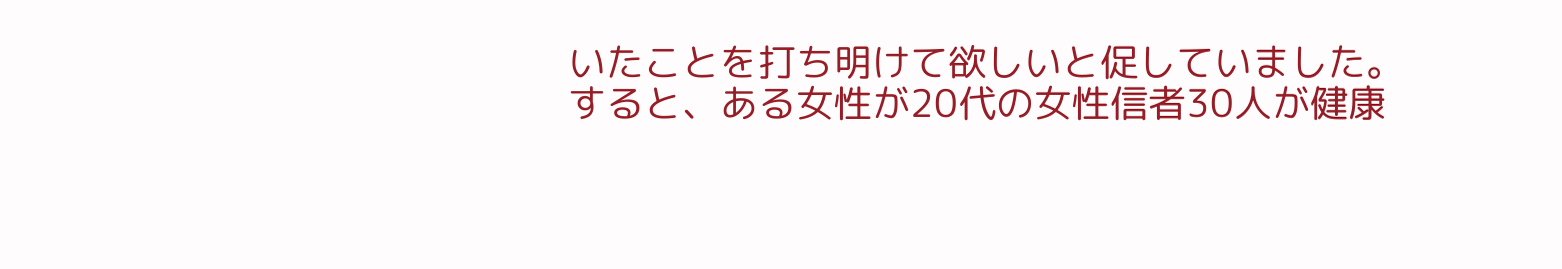いたことを打ち明けて欲しいと促していました。
すると、ある女性が20代の女性信者30人が健康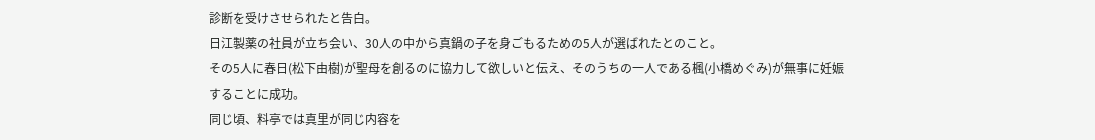診断を受けさせられたと告白。
日江製薬の社員が立ち会い、30人の中から真鍋の子を身ごもるための5人が選ばれたとのこと。
その5人に春日(松下由樹)が聖母を創るのに協力して欲しいと伝え、そのうちの一人である楓(小橋めぐみ)が無事に妊娠することに成功。
同じ頃、料亭では真里が同じ内容を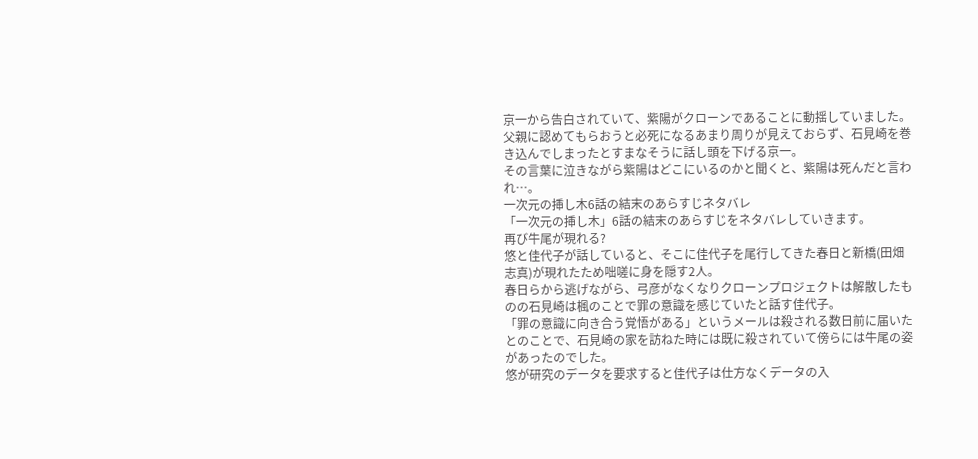京一から告白されていて、紫陽がクローンであることに動揺していました。
父親に認めてもらおうと必死になるあまり周りが見えておらず、石見崎を巻き込んでしまったとすまなそうに話し頭を下げる京一。
その言葉に泣きながら紫陽はどこにいるのかと聞くと、紫陽は死んだと言われ…。
一次元の挿し木6話の結末のあらすじネタバレ
「一次元の挿し木」6話の結末のあらすじをネタバレしていきます。
再び牛尾が現れる?
悠と佳代子が話していると、そこに佳代子を尾行してきた春日と新橋(田畑志真)が現れたため咄嗟に身を隠す2人。
春日らから逃げながら、弓彦がなくなりクローンプロジェクトは解散したものの石見崎は楓のことで罪の意識を感じていたと話す佳代子。
「罪の意識に向き合う覚悟がある」というメールは殺される数日前に届いたとのことで、石見崎の家を訪ねた時には既に殺されていて傍らには牛尾の姿があったのでした。
悠が研究のデータを要求すると佳代子は仕方なくデータの入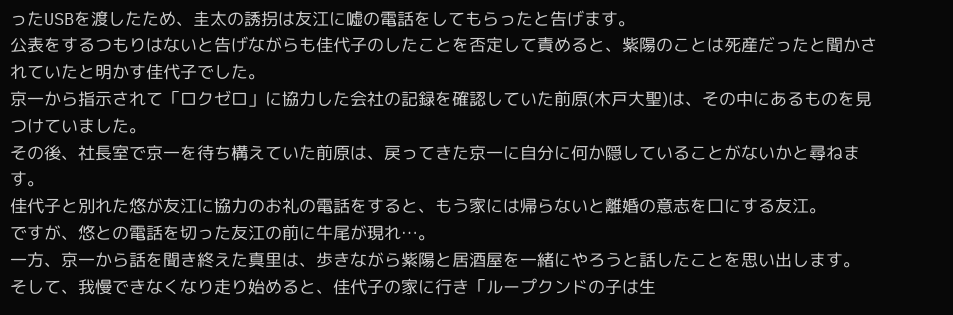ったUSBを渡したため、圭太の誘拐は友江に嘘の電話をしてもらったと告げます。
公表をするつもりはないと告げながらも佳代子のしたことを否定して責めると、紫陽のことは死産だったと聞かされていたと明かす佳代子でした。
京一から指示されて「ロクゼロ」に協力した会社の記録を確認していた前原(木戸大聖)は、その中にあるものを見つけていました。
その後、社長室で京一を待ち構えていた前原は、戻ってきた京一に自分に何か隠していることがないかと尋ねます。
佳代子と別れた悠が友江に協力のお礼の電話をすると、もう家には帰らないと離婚の意志を口にする友江。
ですが、悠との電話を切った友江の前に牛尾が現れ…。
一方、京一から話を聞き終えた真里は、歩きながら紫陽と居酒屋を一緒にやろうと話したことを思い出します。
そして、我慢できなくなり走り始めると、佳代子の家に行き「ループクンドの子は生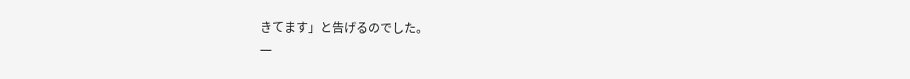きてます」と告げるのでした。
一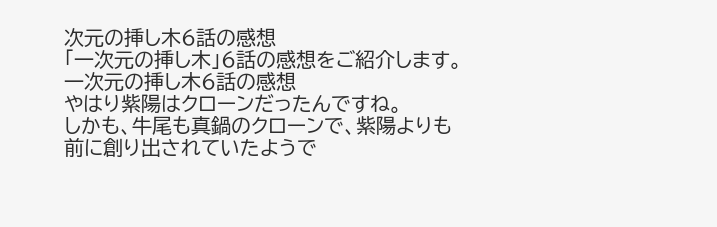次元の挿し木6話の感想
「一次元の挿し木」6話の感想をご紹介します。
一次元の挿し木6話の感想
やはり紫陽はクローンだったんですね。
しかも、牛尾も真鍋のクローンで、紫陽よりも前に創り出されていたようで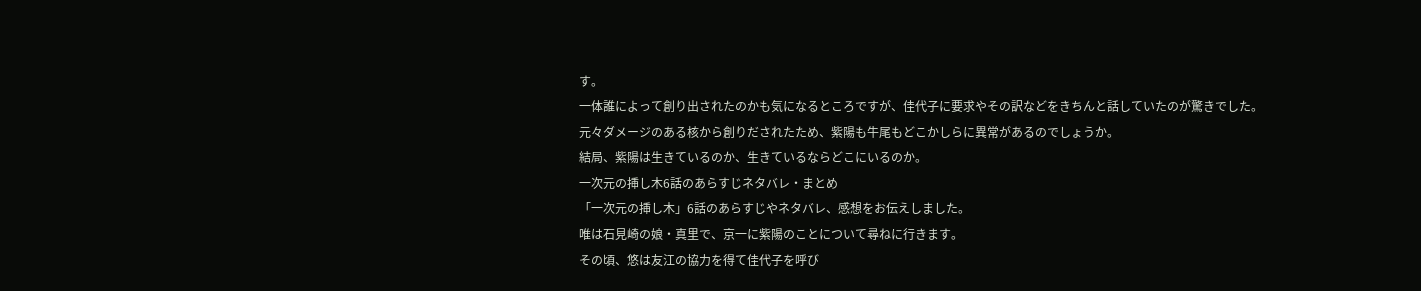す。
一体誰によって創り出されたのかも気になるところですが、佳代子に要求やその訳などをきちんと話していたのが驚きでした。
元々ダメージのある核から創りだされたため、紫陽も牛尾もどこかしらに異常があるのでしょうか。
結局、紫陽は生きているのか、生きているならどこにいるのか。
一次元の挿し木6話のあらすじネタバレ・まとめ
「一次元の挿し木」6話のあらすじやネタバレ、感想をお伝えしました。
唯は石見崎の娘・真里で、京一に紫陽のことについて尋ねに行きます。
その頃、悠は友江の協力を得て佳代子を呼び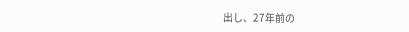出し、27年前の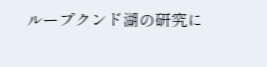ループクンド湖の研究に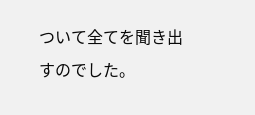ついて全てを聞き出すのでした。